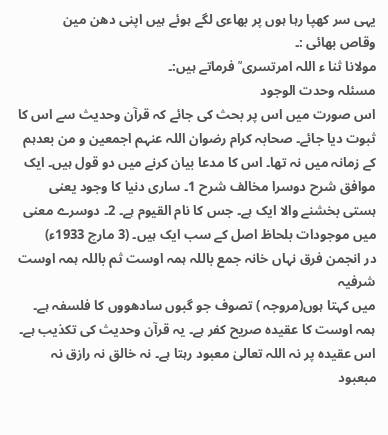یہی سر کھپا رہا ہوں پر بھاءی لگے ہوئے ہیں اپنی دھن مین
وقاص بھائی :۔
مولانا ثنا ء اللہ امرتسری ؒ فرماتے ہیں:۔
مسئلہ وحدت الوجود
اس صورت میں اس پر بحث کی جائے کہ قرآن وحدیث سے اس کا ثبوت دیا جائے۔ صحابہ کرام رضوان اللہ عنہم اجمعین و من بعدہم کے زمانہ میں نہ تھا۔ اس کا مدعا بیان کرنے میں دو قول ہیں۔ ایک موافق شرح دوسرا مخالف شرح 1۔ ساری دنیا کا وجود یعنی ہستی بخشنے والا ایک ہے۔ جس کا نام القیوم ہے۔ 2۔ دوسرے معنی میں موجودات بلحاظ اصل کے سب ایک ہیں۔ (3 مارچ 1933ء)
در انجمن فرق نہاں خانہ جمع باللہ ہمہ اوست ثم باللہ ہمہ اوست
شرفیہ
میں کہتا ہوں(مروجہ ) تصوف جو گبوں سادھووں کا فلسفہ ہے۔ ہمہ اوست کا عقیدہ صریح کفر ہے۔ یہ قرآن وحدیث کی تکذیب ہے۔ اس عقیدہ پر نہ اللہ تعالیٰ معبود رہتا ہے۔ نہ خالق نہ رازق نہ مبعبود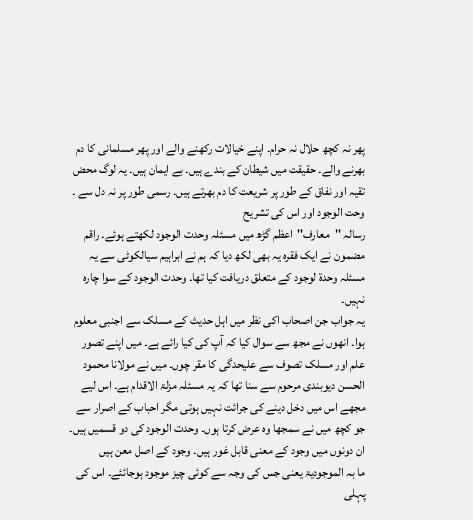پھر نہ کچھ حلال نہ حرام۔ اپنے خیالات رکھنے والے اور پھر مسلمانی کا دم بھرنے والے۔ حقیقت میں شیطان کے بندے ہیں۔ بے ایمان ہیں۔ یہ لوگ محض تقیہ اور نفاق کے طور پر شریعت کا دم بھرتے ہیں۔ رسمی طور پر نہ دل سے ۔
وحت الوجود اور اس کی تشریح
رسالہ ''معارف''اعظم گڑھ میں مسئلہ وحدت الوجود لکھتے ہوئے۔ راقم مضمون نے ایک فقرہ یہ بھی لکھ دیا کہ ہم نے ابراہیم سیالکوٹی سے یہ مسئلہ وحدۃ لوجود کے متعلق دریافت کیا تھا۔ وحدت الوجود کے سوا چارہ نہیں۔
یہ جواب جن اصحاب اکی نظر میں اہل حدیث کے مسلک سے اجنبی معلوم ہوا۔ انھوں نے مجھ سے سوال کیا کہ آپ کی کیا رائے ہے۔ میں اپنے تصور علم اور مسلک تصوف سے علیحدگی کا مقر چوں۔ میں نے مولانا محمود الحسن دیوبندی مرحوم سے سنا تھا کہ یہ مسئلہ مزلۃ الاقدام ہے۔ اس لیے مجھے اس میں دخل دینے کی جرائت نہیں ہوتی مگر احباب کے اصرار سے جو کچھ میں نے سمجھا وہ عرض کرتا ہوں۔ وحدت الوجود کی دو قسمیں ہیں۔ ان دونوں میں وجود کے معنی قابل غور ہیں۔ وجود کے اصل معن ہیں
ما بہ الموجودیۃ یعنی جس کی وجہ سے کوئی چیز موجود ہوجائئے۔ اس کی پہلی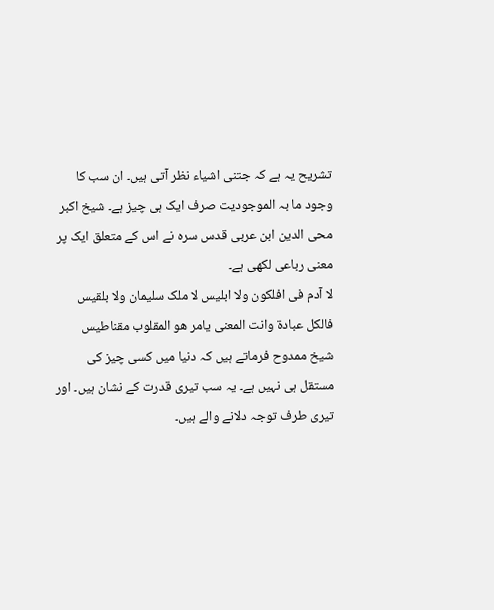تشریح یہ ہے کہ جتنی اشیاء نظر آتی ہیں۔ ان سب کا وجود ما بہ الموجودیت صرف ایک ہی چیز ہے۔ شیخ اکبر محی الدین ابن عربی قدس سرہ نے اس کے متعلق ایک پر معنی رباعی لکھی ہے۔
لا آدم فی افلکون ولا ابلیس لا ملک سلیمان ولا بلقیس
فالکل عبادۃ وانت المعنی یامر ھو المقلوب مقناطیس
شیخ ممدوح فرماتے ہیں کہ دنیا میں کسی چیز کی مستقل ہی نہیں ہے۔ یہ سب تیری قدرت کے نشان ہیں۔ اور تیری طرف توجہ دلانے والے ہیں۔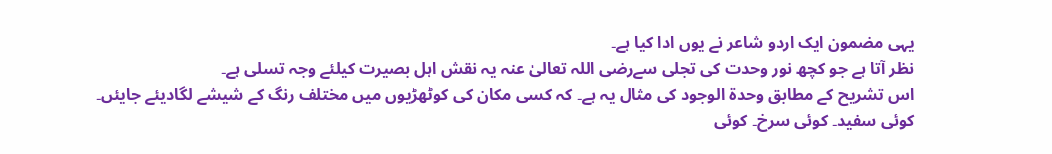یہی مضمون ایک اردو شاعر نے یوں ادا کیا ہے۔
نظر آتا ہے جو کچھ نور وحدت کی تجلی سےرضی اللہ تعالیٰ عنہ یہ نقش اہل بصیرت کیلئے وجہ تسلی ہے۔
اس تشریح کے مطابق وحدۃ الوجود کی مثال یہ ہے۔ کہ کسی مکان کی کوٹھڑیوں میں مختلف رنگ کے شیشے لگادیئے جایئں۔ کوئی سفید۔ کوئی سرخ۔ کوئی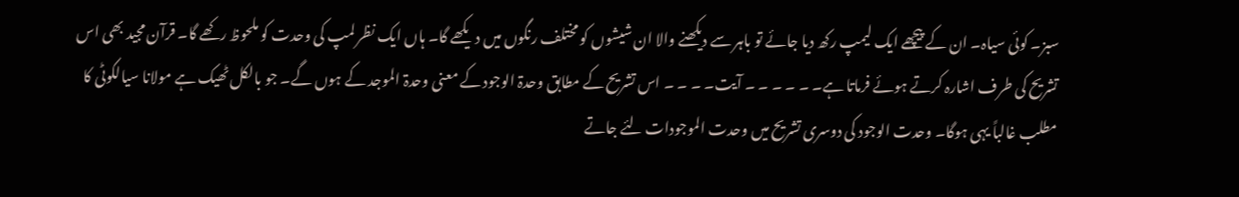سبز۔ کوئی سیاہ۔ ان کے پیچھے ایک لیمپ رکھ دیا جائے تو باہر سے دیکھنے والا ان شیشوں کو مختلف رنگوں میں دیکھے گا۔ ہاں ایک نظر لمپ کی وحدت کو ملحوظ رکھے گا۔ قرآن مجید بھی اس تشریح کی طرف اشارہ کرتے ہوئے فرماتا ہے۔ ۔ ۔ ۔ ۔ ۔ آیت۔ ۔ ۔ ۔ اس تشریح کے مطابق وحدۃ الوجود کے معنی وحدۃ الموجد کے ہوں گے۔ جو بالکل ٹھیک ہے مولانا سیالکوٹی کا مطلب غالباً یہی ہوگا۔ وحدت الوجود کی دوسری تشریح میں وحدت الموجودات لئے جاتے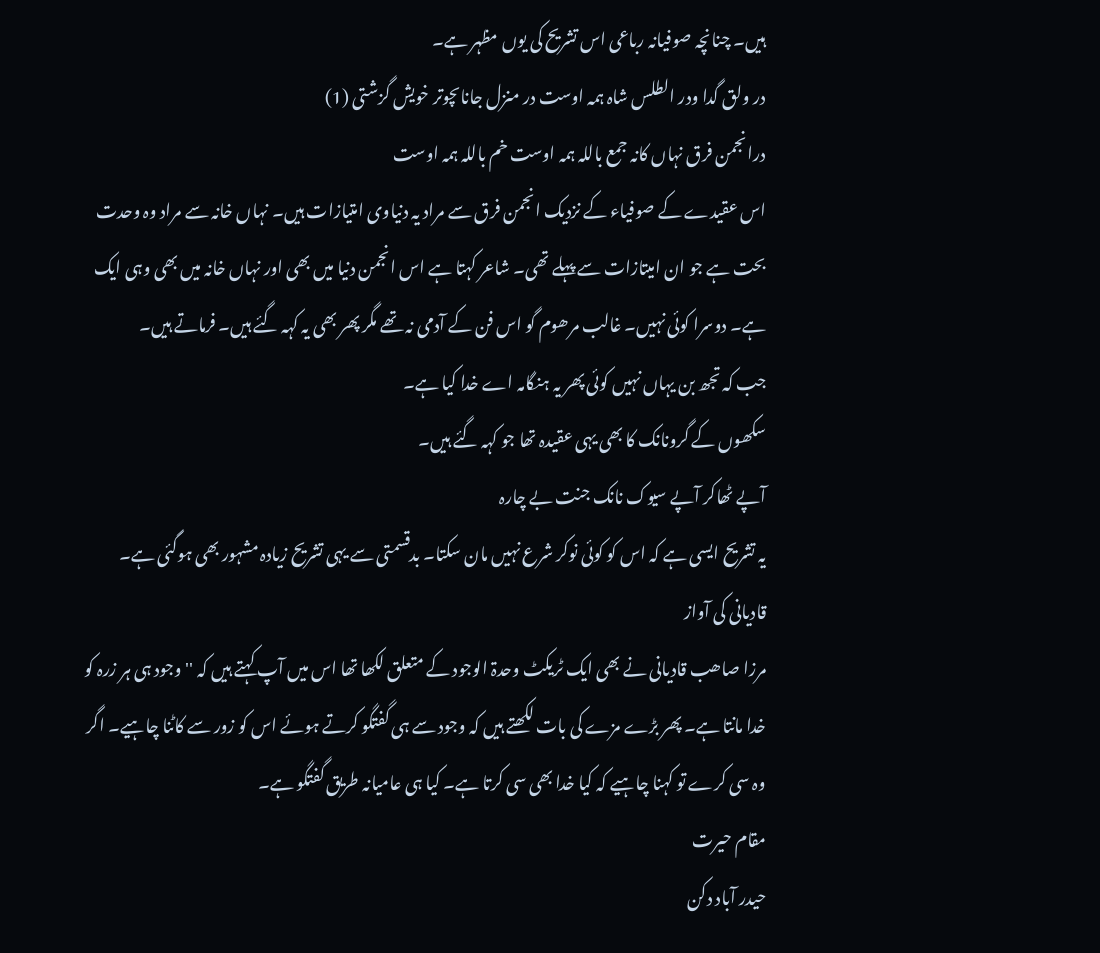ہیں۔ چنانچہ صوفیانہ رباعی اس تشریح کی یوں مظہر ہے۔
در ولق گدا ودر الطلس شاہ ہمہ اوست در منزل جاناںچوتر خویش گزشتی (1)
درانجمن فرق نہاں کانہ جمع باللہ ہمہ اوست خم باللہ ہمہ اوست
اس عقیدے کے صوفیاء کے نزدیک انجمن فرق سے مراد یہ دنیاوی امتیازات ہیں۔ نہاں خانہ سے مراد وہ وحدت بحت ہے جو ان امیتازات سے پہلے تھی۔ شاعر کہتا ہے اس انجمن دنیا میں بھی اور نہاں خانہ میں بھی وہی ایک ہے۔ دوسرا کوئی نہیں۔ غالب مرھوم گو اس فن کے آدمی نہ تھے مگر پھر بھی یہ کہہ گئے ہیں۔ فرماتے ہیں۔
جب کہ تجھ بن یہاں نہیں کوئی پھر یہ ہنگامہ اے خدا کیا ہے۔
سکھوں کے گرونانک کا بھی یہی عقیدہ تھا جو کہہ گئے ہیں۔
آپے ٹھاکر آپے سیوک نانک جنت بے چارہ
یہ تشریح ایسی ہے کہ اس کو کوئی نوکر شرع نہیں مان سکتا۔ بدقسمتی سے یہی تشریح زیادہ مشہور بھی ہوگئی ہے۔
قادیانی کی آواز
مرزا صاھب قادیانی نے بھی ایک ٹریکٹ وحدۃ الوجود کے متعلق لکھا تھا اس میں آپ کہتے ہیں کہ ''وجود ہی ہر زرہ کو خدا مانتا ہے۔ پھر بڑے مزے کی بات لکھتے ہیں کہ وجود سے ہی گفتگو کرتے ہوئے اس کو زور سے کاٹنا چاہیے۔ اگر وہ سی کرے تو کہنا چاہیے کہ کیا خدا بھی سی کرتا ہے۔ کیا ہی عامیانہ طریق گفتگو ہے۔
مقام حیرت
حیدر آباد دکن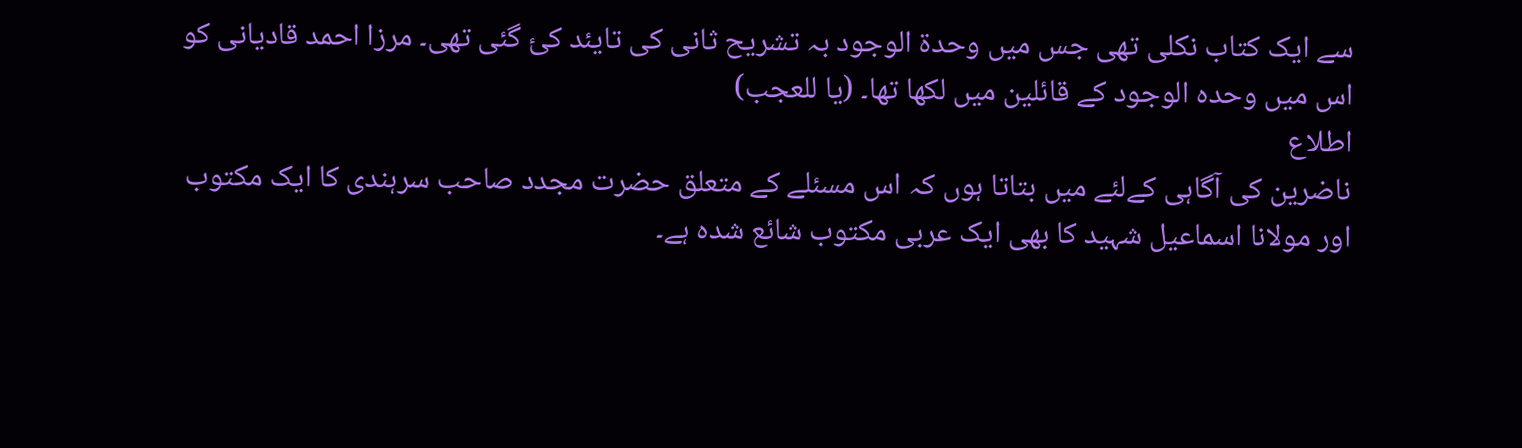سے ایک کتاب نکلی تھی جس میں وحدۃ الوجود بہ تشریح ثانی کی تایئد کئ گئی تھی۔ مرزا احمد قادیانی کو اس میں وحدہ الوجود کے قائلین میں لکھا تھا۔ (یا للعجب)
اطلاع
ناضرین کی آگاہی کےلئے میں بتاتا ہوں کہ اس مسئلے کے متعلق حضرت مجدد صاحب سرہندی کا ایک مکتوب اور مولانا اسماعیل شہید کا بھی ایک عربی مکتوب شائع شدہ ہے۔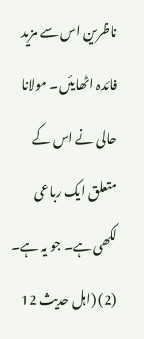ناظرین اس سے مزید فائدہ اٹھایئں۔ مولانا حالی نے اس کے متعلق ایک رباعی لکھی ہے۔ جو یہ ہے۔ (2) (اہل حدیث 12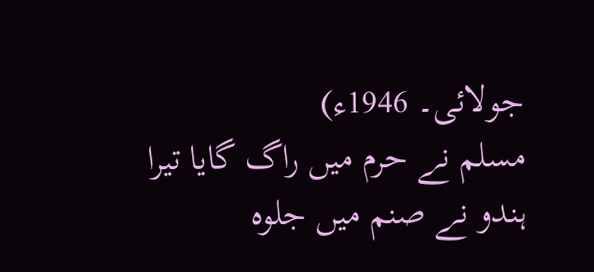جولائی۔ 1946ء)
مسلم نے حرم میں راگ گایا تیرا ہندو نے صنم میں جلوہ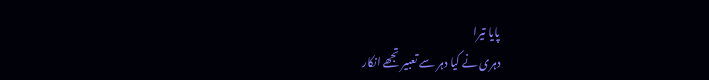پایا تیرا
دہری نے کیا دہر سے تعبیر تجھے انکار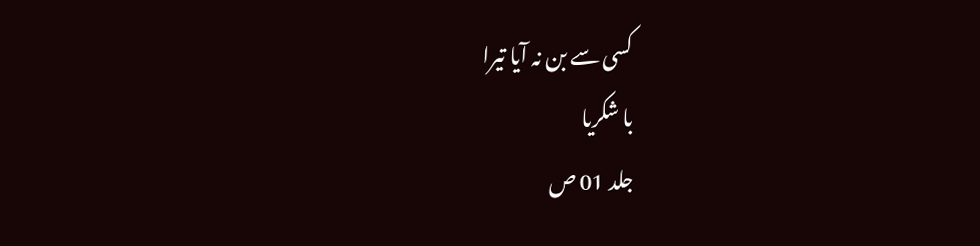کسی سے بن نہ آیا تیرا
با شکریا
جلد 01 ص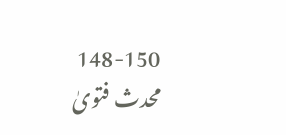148-150
محدث فتویٰ